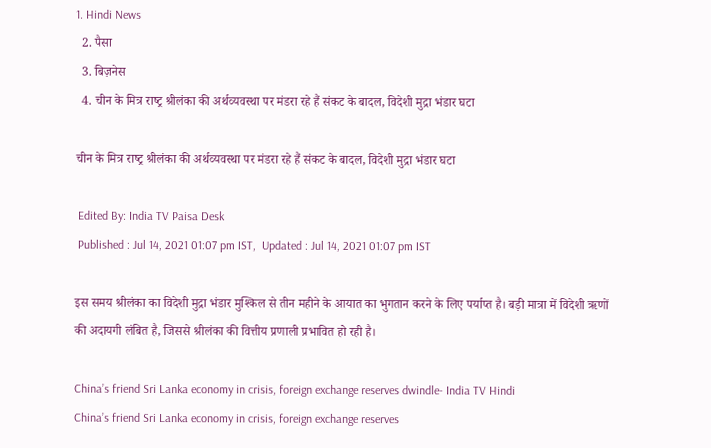1. Hindi News
  2. पैसा
  3. बिज़नेस
  4. चीन के मित्र राष्‍ट्र श्रीलंका की अर्थव्‍यवस्‍था पर मंडरा रहे हैं संकट के बादल, विदेशी मुद्रा भंडार घटा

चीन के मित्र राष्‍ट्र श्रीलंका की अर्थव्‍यवस्‍था पर मंडरा रहे हैं संकट के बादल, विदेशी मुद्रा भंडार घटा

 Edited By: India TV Paisa Desk
 Published : Jul 14, 2021 01:07 pm IST,  Updated : Jul 14, 2021 01:07 pm IST

इस समय श्रीलंका का विदेशी मुद्रा भंडार मुश्किल से तीन महीने के आयात का भुगतान करने के लिए पर्याप्त है। बड़ी मात्रा में विदेशी ऋणों की अदायगी लंबित है, जिससे श्रीलंका की वित्तीय प्रणाली प्रभावित हो रही है।

China’s friend Sri Lanka economy in crisis, foreign exchange reserves dwindle- India TV Hindi
China’s friend Sri Lanka economy in crisis, foreign exchange reserves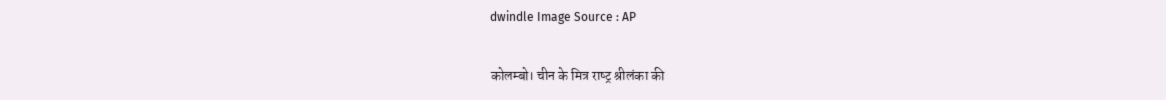dwindle Image Source : AP

कोलम्‍बो। चीन के मित्र राष्‍ट्र श्रीलंका की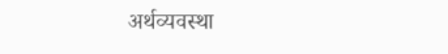अर्थव्‍यवस्‍था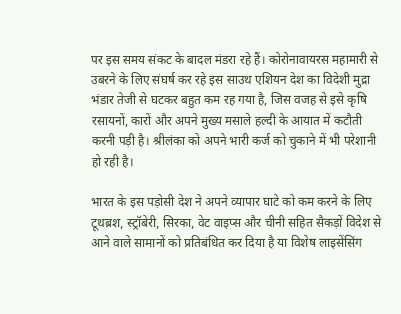पर इस समय संकट के बादल मंडरा रहे हैं। कोरोनावायरस महामारी से उबरने के लिए संघर्ष कर रहे इस साउथ एशियन देश का विदेशी मुद्रा भंडार तेजी से घटकर बहुत कम रह गया है, जिस वजह से इसे कृषि रसायनों, कारों और अपने मुख्य मसाले हल्दी के आयात में कटौती करनी पड़ी है। श्रीलंका को अपने भारी कर्ज को चुकाने में भी परेशानी हो रही है।

भारत के इस पड़ोसी देश ने अपने व्यापार घाटे को कम करने के लिए टूथब्रश, स्ट्रॉबेरी, सिरका, वेट वाइप्स और चीनी सहित सैकड़ों विदेश से आने वाले सामानों को प्रतिबंधित कर दिया है या विशेष लाइसेंसिंग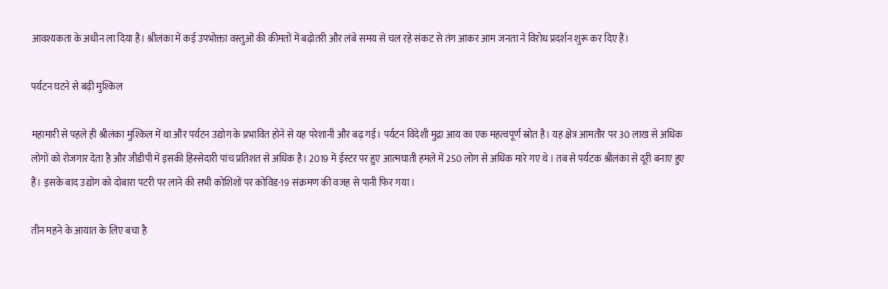आवश्यकता के अधीन ला दिया है। श्रीलंका में कई उपभोक्ता वस्तुओं की कीमतों में बढ़ोतरी और लंबे समय से चल रहे संकट से तंग आकर आम जनता ने विरोध प्रदर्शन शुरू कर दिए हैं।

पर्यटन घटने से बढ़ी मुश्किल

महामारी से पहले ही श्रीलंका मुश्किल में था और पर्यटन उद्योग के प्रभावित होने से यह परेशानी और बढ़ गई। पर्यटन विदेशी मुद्रा आय का एक महत्वपूर्ण स्रोत है। यह क्षेत्र आमतौर पर 30 लाख से अधिक लोगों को रोजगार देता है और जीडीपी में इसकी हिस्सेदारी पांच प्रतिशत से अधिक है। 2019 में ईस्‍टर पर हुए आत्‍मघाती हमले में 250 लोग से अधिक मारे गए थे। तब से पर्यटक श्रीलंका से दूरी बनाए हुए हैं। इसके बाद उद्योग को दोबारा पटरी पर लाने की सभी कोशिशों पर कोविड-19 संक्रमण की वजह से पानी फ‍िर गया।

तीन महने के आयात के लिए बचा है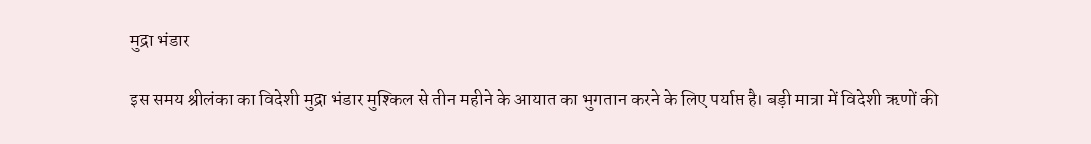मुद्रा भंडार

इस समय श्रीलंका का विदेशी मुद्रा भंडार मुश्किल से तीन महीने के आयात का भुगतान करने के लिए पर्याप्त है। बड़ी मात्रा में विदेशी ऋणों की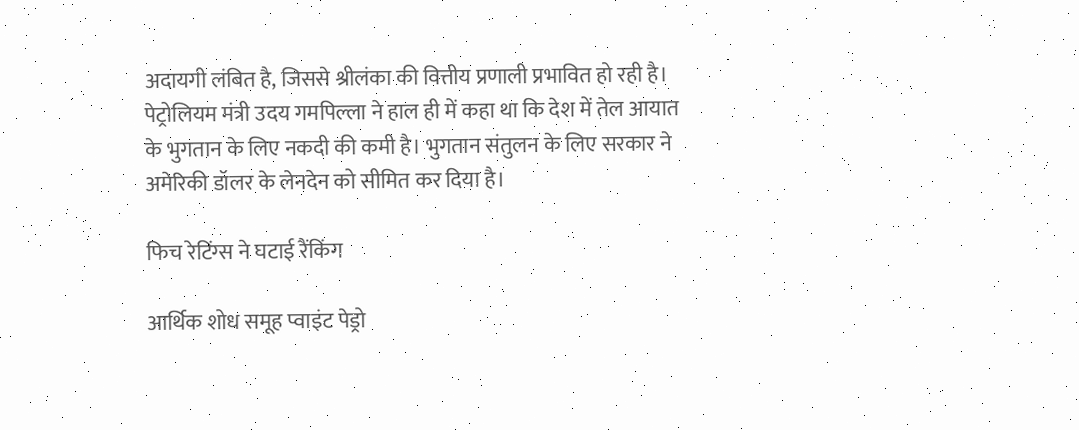अदायगी लंबित है, जिससे श्रीलंका की वित्तीय प्रणाली प्रभावित हो रही है। पेट्रोलियम मंत्री उदय गमपिल्ला ने हाल ही में कहा था कि देश में तेल आयात के भुगतान के लिए नकदी की कमी है। भुगतान संतुलन के लिए सरकार ने अमेरिकी डॉलर के लेनदेन को सीमित कर दिया है।

फ‍िच रेटिंग्‍स ने घटाई रैंकिंग

आर्थिक शोध समूह प्वाइंट पेड्रो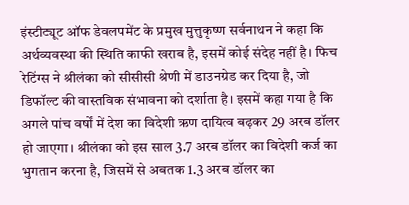इंस्टीट्यूट ऑफ डेवलपमेंट के प्रमुख मुत्तुकृष्ण सर्वनाथन ने कहा कि अर्थव्यवस्था की स्थिति काफी खराब है, इसमें कोई संदेह नहीं है। फिच रेटिंग्स ने श्रीलंका को सीसीसी श्रेणी में डाउनग्रेड कर दिया है, जो डिफॉल्ट की वास्तविक संभावना को दर्शाता है। इसमें कहा गया है कि अगले पांच वर्षों में देश का विदेशी ऋण दायित्व बढ़कर 29 अरब डॉलर हो जाएगा। श्रीलंका को इस साल 3.7 अरब डॉलर का विदेशी कर्ज का भुगतान करना है, जिसमें से अबतक 1.3 अरब डॉलर का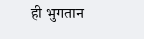ही भुगतान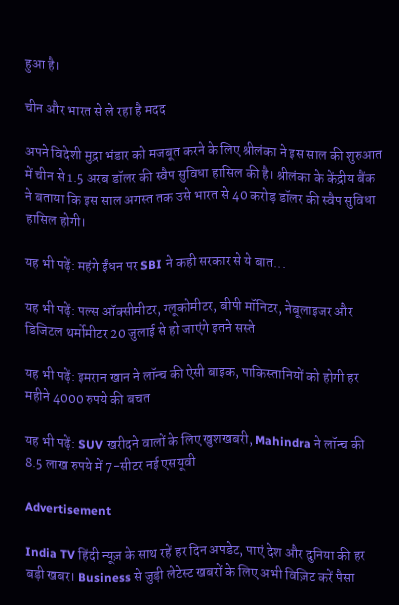हुआ है।

चीन और भारत से ले रहा है मदद

अपने विदेशी मुद्रा भंडार को मजबूत करने के लिए श्रीलंका ने इस साल की शुरुआत में चीन से 1.5 अरब डॉलर की स्‍वैप सुविधा हासिल की है। श्रीलंका के केंद्रीय बैंक ने बताया कि इस साल अगस्‍त तक उसे भारत से 40 करोड़ डॉलर की स्‍वैप सुविधा हासिल होगी।

यह भी पढ़ें: महंगे ईंधन पर SBI ने कही सरकार से ये बात...

यह भी पढ़ें: पल्‍स ऑक्‍सीमीटर, ग्‍लूकोमीटर, बीपी मॉनिटर, नेबूलाइजर और डिजिटल थर्मोमीटर 20 जुलाई से हो जाएंगे इतने सस्‍ते

यह भी पढ़ें: इमरान खान ने लॉन्‍च की ऐसी बाइक, पाकिस्‍तानियों को होगी हर महीने 4000 रुपये की बचत

यह भी पढ़ें: SUV खरीदने वालों के लिए खुशखबरी, Mahindra ने लॉन्‍च की 8.5 लाख रुपये में 7-सीटर नई एसयूवी

Advertisement

India TV हिंदी न्यूज़ के साथ रहें हर दिन अपडेट, पाएं देश और दुनिया की हर बड़ी खबर। Business से जुड़ी लेटेस्ट खबरों के लिए अभी विज़िट करें पैसा